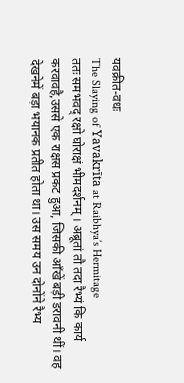यवक्रीत-वधः
The Slaying of Yavakrīta at Raibhya’s Hermitage
ततः समभवद् रक्षो घोराक्षं भीमदर्शनम् । अब्रूतां तौ तदा रैभ्यं कि कार्य करवावहै,उससे एक राक्षस प्रकट हुआ, जिसकी आँखें बड़ी डरावनी थीं। वह देखनेमें बड़ा भयानक प्रतीत होता था। उस समय उन दोनोंने रैभ्य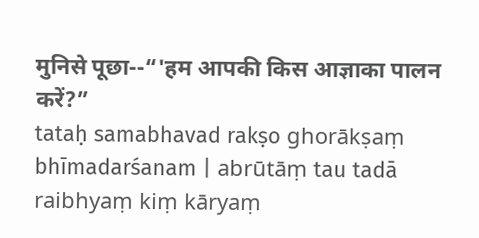मुनिसे पूछा--“'हम आपकी किस आज्ञाका पालन करें?”
tataḥ samabhavad rakṣo ghorākṣaṃ bhīmadarśanam | abrūtāṃ tau tadā raibhyaṃ kiṃ kāryaṃ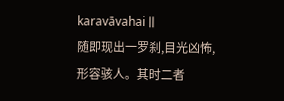karavāvahai ||
随即现出一罗刹,目光凶怖,形容骇人。其时二者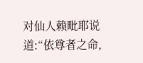对仙人赖毗耶说道:“依尊者之命,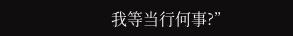我等当行何事?”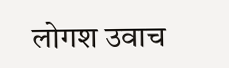लोगश उवाच